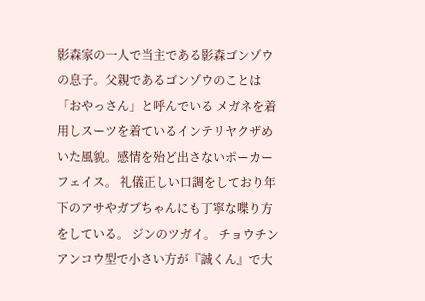影森家の一人で当主である影森ゴンゾウの息子。父親であるゴンゾウのことは「おやっさん」と呼んでいる メガネを着用しスーツを着ているインテリヤクザめいた風貌。感情を殆ど出さないポーカーフェイス。 礼儀正しい口調をしており年下のアサやガブちゃんにも丁寧な喋り方をしている。 ジンのツガイ。 チョウチンアンコウ型で小さい方が『誠くん』で大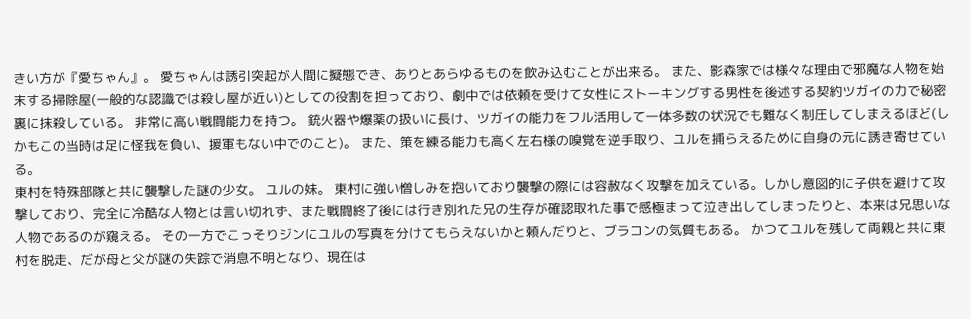きい方が『愛ちゃん』。 愛ちゃんは誘引突起が人間に擬態でき、ありとあらゆるものを飲み込むことが出来る。 また、影森家では様々な理由で邪魔な人物を始末する掃除屋(一般的な認識では殺し屋が近い)としての役割を担っており、劇中では依頼を受けて女性にストーキングする男性を後述する契約ツガイの力で秘密裏に抹殺している。 非常に高い戦闘能力を持つ。 銃火器や爆薬の扱いに長け、ツガイの能力をフル活用して一体多数の状況でも難なく制圧してしまえるほど(しかもこの当時は足に怪我を負い、援軍もない中でのこと)。 また、策を練る能力も高く左右様の嗅覚を逆手取り、ユルを捕らえるために自身の元に誘き寄せている。
東村を特殊部隊と共に襲撃した謎の少女。 ユルの妹。 東村に強い憎しみを抱いており襲撃の際には容赦なく攻撃を加えている。しかし意図的に子供を避けて攻撃しており、完全に冷酷な人物とは言い切れず、また戦闘終了後には行き別れた兄の生存が確認取れた事で感極まって泣き出してしまったりと、本来は兄思いな人物であるのが窺える。 その一方でこっそりジンにユルの写真を分けてもらえないかと頼んだりと、ブラコンの気質もある。 かつてユルを残して両親と共に東村を脱走、だが母と父が謎の失踪で消息不明となり、現在は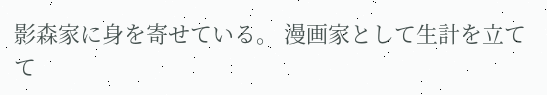影森家に身を寄せている。 漫画家として生計を立てて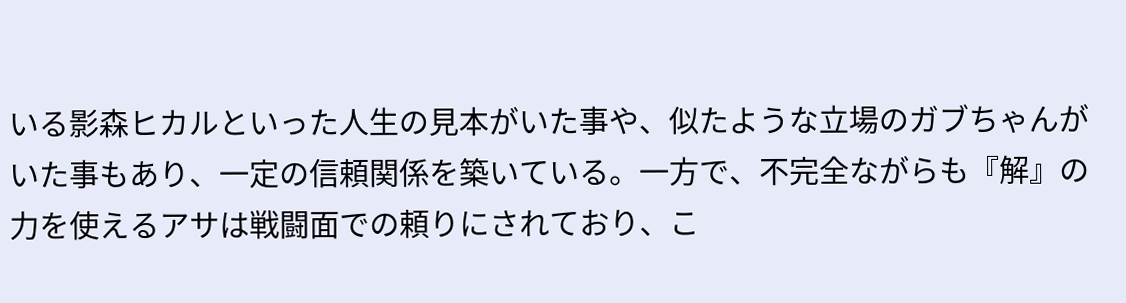いる影森ヒカルといった人生の見本がいた事や、似たような立場のガブちゃんがいた事もあり、一定の信頼関係を築いている。一方で、不完全ながらも『解』の力を使えるアサは戦闘面での頼りにされており、こ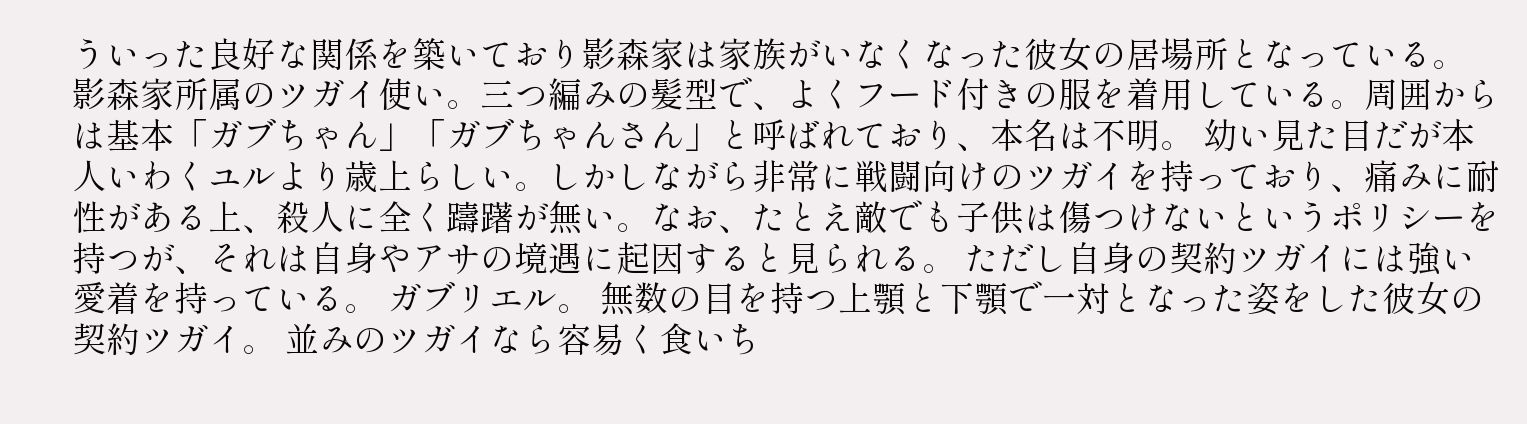ういった良好な関係を築いており影森家は家族がいなくなった彼女の居場所となっている。
影森家所属のツガイ使い。三つ編みの髪型で、よくフード付きの服を着用している。周囲からは基本「ガブちゃん」「ガブちゃんさん」と呼ばれており、本名は不明。 幼い見た目だが本人いわくユルより歳上らしい。しかしながら非常に戦闘向けのツガイを持っており、痛みに耐性がある上、殺人に全く躊躇が無い。なお、たとえ敵でも子供は傷つけないというポリシーを持つが、それは自身やアサの境遇に起因すると見られる。 ただし自身の契約ツガイには強い愛着を持っている。 ガブリエル。 無数の目を持つ上顎と下顎で一対となった姿をした彼女の契約ツガイ。 並みのツガイなら容易く食いち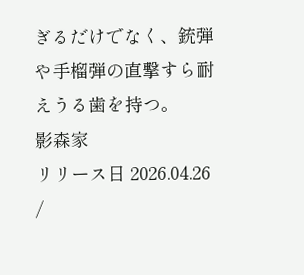ぎるだけでなく、銃弾や手榴弾の直撃すら耐えうる歯を持つ。
影森家
リリース日 2026.04.26 /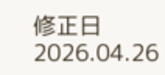修正日 2026.04.26